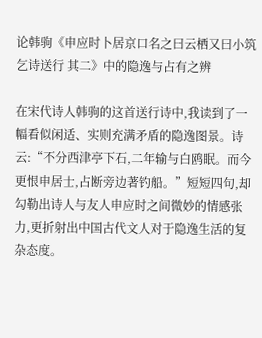论韩驹《申应时卜居京口名之曰云栖又曰小筑乞诗送行 其二》中的隐逸与占有之辨

在宋代诗人韩驹的这首送行诗中,我读到了一幅看似闲适、实则充满矛盾的隐逸图景。诗云:“不分西津亭下石,二年输与白鸥眠。而今更恨申居士,占断旁边著钓船。”短短四句,却勾勒出诗人与友人申应时之间微妙的情感张力,更折射出中国古代文人对于隐逸生活的复杂态度。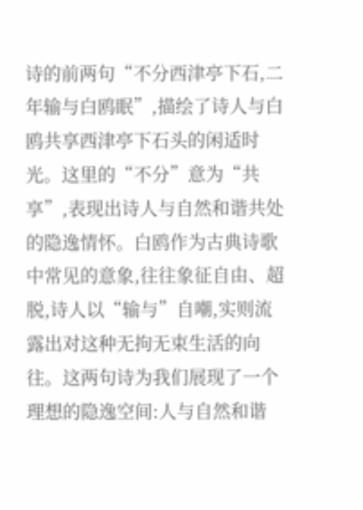诗的前两句“不分西津亭下石,二年输与白鸥眠”,描绘了诗人与白鸥共享西津亭下石头的闲适时光。这里的“不分”意为“共享”,表现出诗人与自然和谐共处的隐逸情怀。白鸥作为古典诗歌中常见的意象,往往象征自由、超脱,诗人以“输与”自嘲,实则流露出对这种无拘无束生活的向往。这两句诗为我们展现了一个理想的隐逸空间:人与自然和谐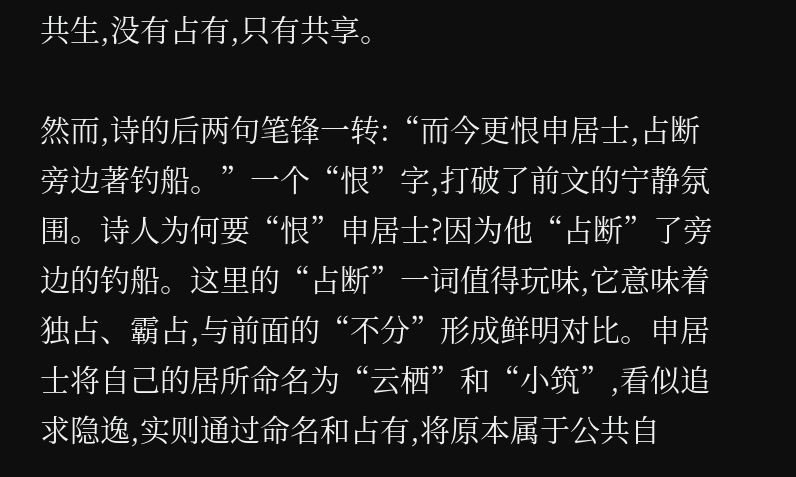共生,没有占有,只有共享。

然而,诗的后两句笔锋一转:“而今更恨申居士,占断旁边著钓船。”一个“恨”字,打破了前文的宁静氛围。诗人为何要“恨”申居士?因为他“占断”了旁边的钓船。这里的“占断”一词值得玩味,它意味着独占、霸占,与前面的“不分”形成鲜明对比。申居士将自己的居所命名为“云栖”和“小筑”,看似追求隐逸,实则通过命名和占有,将原本属于公共自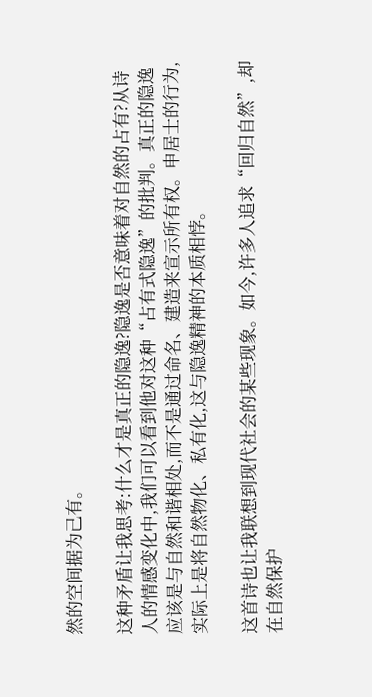然的空间据为己有。

这种矛盾让我思考:什么才是真正的隐逸?隐逸是否意味着对自然的占有?从诗人的情感变化中,我们可以看到他对这种“占有式隐逸”的批判。真正的隐逸应该是与自然和谐相处,而不是通过命名、建造来宣示所有权。申居士的行为,实际上是将自然物化、私有化,这与隐逸精神的本质相悖。

这首诗也让我联想到现代社会的某些现象。如今,许多人追求“回归自然”,却在自然保护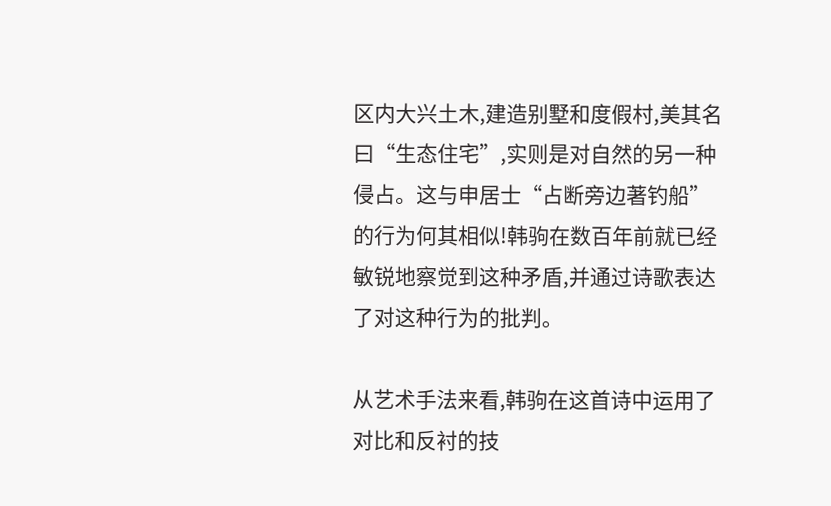区内大兴土木,建造别墅和度假村,美其名曰“生态住宅”,实则是对自然的另一种侵占。这与申居士“占断旁边著钓船”的行为何其相似!韩驹在数百年前就已经敏锐地察觉到这种矛盾,并通过诗歌表达了对这种行为的批判。

从艺术手法来看,韩驹在这首诗中运用了对比和反衬的技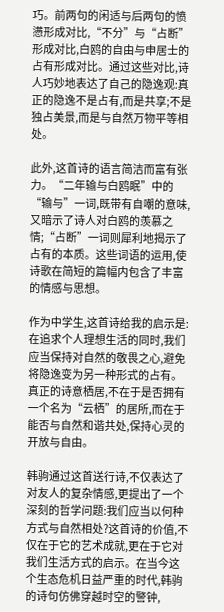巧。前两句的闲适与后两句的愤懑形成对比,“不分”与“占断”形成对比,白鸥的自由与申居士的占有形成对比。通过这些对比,诗人巧妙地表达了自己的隐逸观:真正的隐逸不是占有,而是共享;不是独占美景,而是与自然万物平等相处。

此外,这首诗的语言简洁而富有张力。“二年输与白鸥眠”中的“输与”一词,既带有自嘲的意味,又暗示了诗人对白鸥的羡慕之情;“占断”一词则犀利地揭示了占有的本质。这些词语的运用,使诗歌在简短的篇幅内包含了丰富的情感与思想。

作为中学生,这首诗给我的启示是:在追求个人理想生活的同时,我们应当保持对自然的敬畏之心,避免将隐逸变为另一种形式的占有。真正的诗意栖居,不在于是否拥有一个名为“云栖”的居所,而在于能否与自然和谐共处,保持心灵的开放与自由。

韩驹通过这首送行诗,不仅表达了对友人的复杂情感,更提出了一个深刻的哲学问题:我们应当以何种方式与自然相处?这首诗的价值,不仅在于它的艺术成就,更在于它对我们生活方式的启示。在当今这个生态危机日益严重的时代,韩驹的诗句仿佛穿越时空的警钟,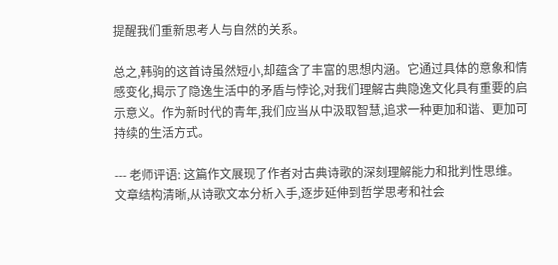提醒我们重新思考人与自然的关系。

总之,韩驹的这首诗虽然短小,却蕴含了丰富的思想内涵。它通过具体的意象和情感变化,揭示了隐逸生活中的矛盾与悖论,对我们理解古典隐逸文化具有重要的启示意义。作为新时代的青年,我们应当从中汲取智慧,追求一种更加和谐、更加可持续的生活方式。

--- 老师评语: 这篇作文展现了作者对古典诗歌的深刻理解能力和批判性思维。文章结构清晰,从诗歌文本分析入手,逐步延伸到哲学思考和社会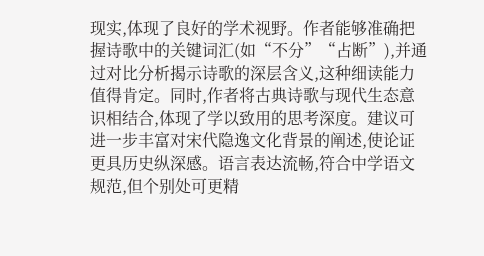现实,体现了良好的学术视野。作者能够准确把握诗歌中的关键词汇(如“不分”“占断”),并通过对比分析揭示诗歌的深层含义,这种细读能力值得肯定。同时,作者将古典诗歌与现代生态意识相结合,体现了学以致用的思考深度。建议可进一步丰富对宋代隐逸文化背景的阐述,使论证更具历史纵深感。语言表达流畅,符合中学语文规范,但个别处可更精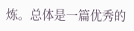炼。总体是一篇优秀的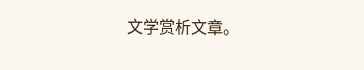文学赏析文章。